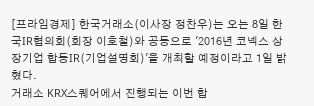[프라임경제] 한국거래소(이사장 정찬우)는 오는 8일 한국IR협의회(회장 이호철)와 공동으로 '2016년 코넥스 상장기업 합동IR(기업설명회)'을 개최할 예정이라고 1일 밝혔다.
거래소 KRX스퀘어에서 진행되는 이번 합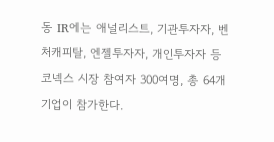동 IR에는 애널리스트, 기관투자자, 벤처캐피탈, 엔젤투자자, 개인투자자 등 코넥스 시장 참여자 300여명, 총 64개 기업이 참가한다.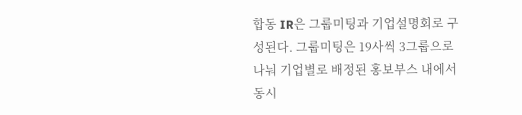합동 IR은 그룹미팅과 기업설명회로 구성된다. 그룹미팅은 19사씩 3그룹으로 나눠 기업별로 배정된 홍보부스 내에서 동시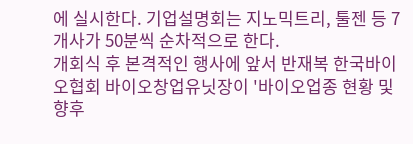에 실시한다. 기업설명회는 지노믹트리, 툴젠 등 7개사가 50분씩 순차적으로 한다.
개회식 후 본격적인 행사에 앞서 반재복 한국바이오협회 바이오창업유닛장이 '바이오업종 현황 및 향후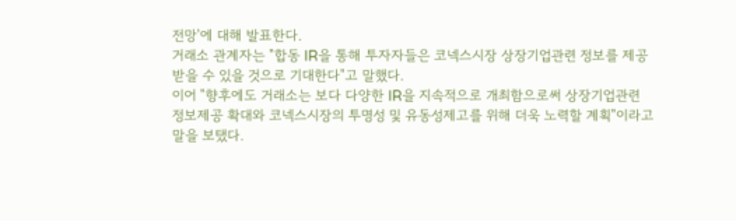전망'에 대해 발표한다.
거래소 관계자는 "합동 IR을 통해 투자자들은 코넥스시장 상장기업관련 정보를 제공받을 수 있을 것으로 기대한다"고 말했다.
이어 "향후에도 거래소는 보다 다양한 IR을 지속적으로 개최함으로써 상장기업관련 정보제공 확대와 코넥스시장의 투명성 및 유동성제고를 위해 더욱 노력할 계획"이라고 말을 보탰다.